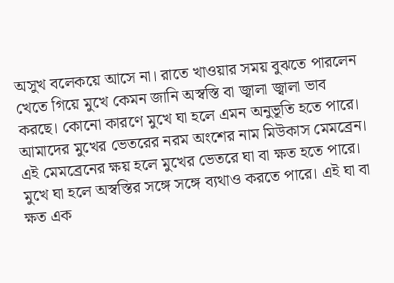অসুখ বলেকয়ে আসে না। রাতে খাওয়ার সময় বুঝতে পারলেন খেতে গিয়ে মুখে কেমন জানি অস্বস্তি বা জ্বালা জ্বালা ভাব করছে। কোনো কারণে মুখে ঘা হলে এমন অনুভূতি হতে পারে। আমাদের মুখের ভেতরের নরম অংশের নাম মিউকাস মেমব্রেন। এই মেমব্রেনের ক্ষয় হলে মুখের ভেতরে ঘা বা ক্ষত হতে পারে। মুখে ঘা হলে অস্বস্তির সঙ্গে সঙ্গে ব্যথাও করতে পারে। এই ঘা বা ক্ষত এক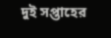দুই সপ্তাহের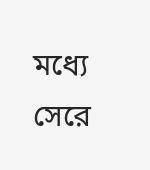মধ্যে সেরে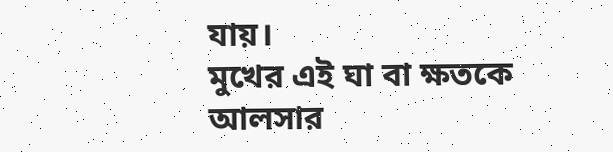যায়।
মুখের এই ঘা বা ক্ষতকে আলসার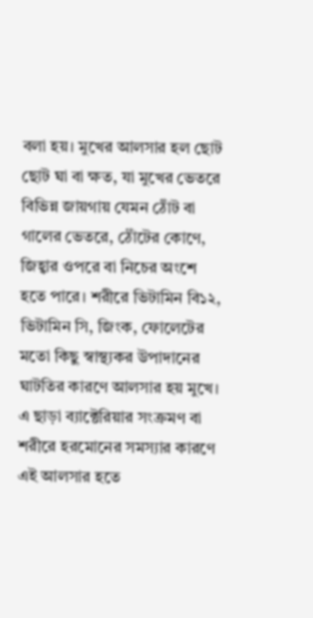বলা হয়। মুখের আলসার হল ছোট ছোট ঘা বা ক্ষত, যা মুখের ভেতরে বিভিন্ন জায়গায় যেমন ঠোঁট বা গালের ভেতরে, ঠোঁটের কোণে, জিহ্বার ওপরে বা নিচের অংশে হতে পারে। শরীরে ভিটামিন বি১২, ভিটামিন সি, জিংক, ফোলেটের মতো কিছু স্বাস্থ্যকর উপাদানের ঘাটতির কারণে আলসার হয় মুখে। এ ছাড়া ব্যাক্টেরিয়ার সংক্রমণ বা শরীরে হরমোনের সমস্যার কারণে এই আলসার হতে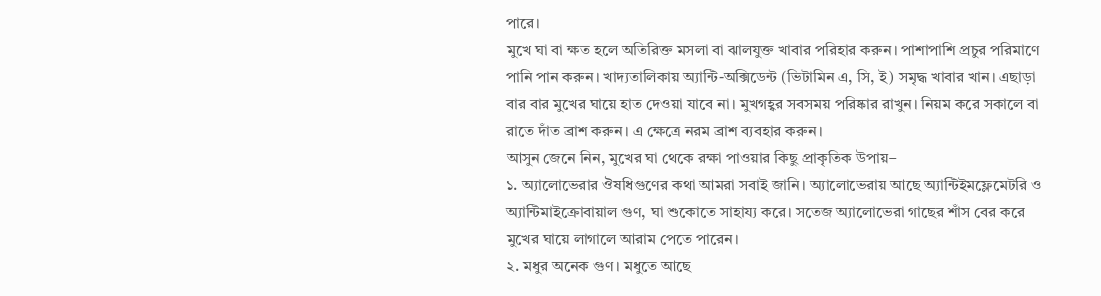পারে।
মুখে ঘা বা ক্ষত হলে অতিরিক্ত মসলা বা ঝালযুক্ত খাবার পরিহার করুন। পাশাপাশি প্রচুর পরিমাণে পানি পান করুন। খাদ্যতালিকায় অ্যান্টি-অক্সিডেন্ট (ভিটামিন এ, সি, ই) সমৃদ্ধ খাবার খান। এছাড়া বার বার মুখের ঘায়ে হাত দেওয়া যাবে না। মুখগহ্বর সবসময় পরিষ্কার রাখুন। নিয়ম করে সকালে বা রাতে দাঁত ব্রাশ করুন। এ ক্ষেত্রে নরম ব্রাশ ব্যবহার করুন।
আসুন জেনে নিন, মুখের ঘা থেকে রক্ষা পাওয়ার কিছু প্রাকৃতিক উপায়–
১. অ্যালোভেরার ঔষধিগুণের কথা আমরা সবাই জানি। অ্যালোভেরায় আছে অ্যান্টিইমফ্লেমেটরি ও অ্যান্টিমাইক্রোবায়াল গুণ, ঘা শুকোতে সাহায্য করে। সতেজ অ্যালোভেরা গাছের শাঁস বের করে মুখের ঘায়ে লাগালে আরাম পেতে পারেন।
২. মধুর অনেক গুণ। মধুতে আছে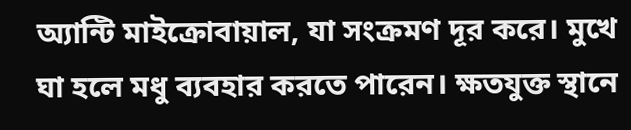অ্যান্টি মাইক্রোবায়াল, যা সংক্রমণ দূর করে। মুখে ঘা হলে মধু ব্যবহার করতে পারেন। ক্ষতযুক্ত স্থানে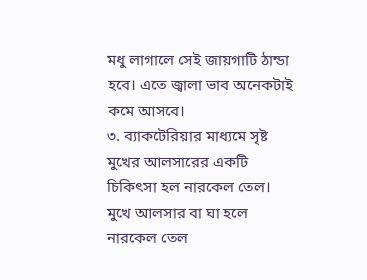মধু লাগালে সেই জায়গাটি ঠান্ডা হবে। এতে জ্বালা ভাব অনেকটাই কমে আসবে।
৩. ব্যাকটেরিয়ার মাধ্যমে সৃষ্ট মুখের আলসারের একটি চিকিৎসা হল নারকেল তেল। মুখে আলসার বা ঘা হলে নারকেল তেল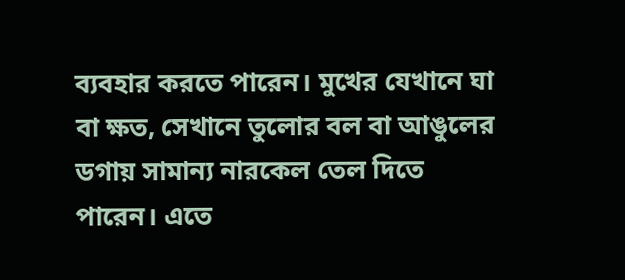ব্যবহার করতে পারেন। মুখের যেখানে ঘা বা ক্ষত, সেখানে তুলোর বল বা আঙুলের ডগায় সামান্য নারকেল তেল দিতে পারেন। এতে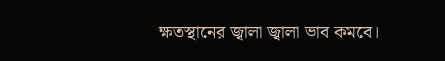ক্ষতস্থানের জ্বালা জ্বালা ভাব কমবে।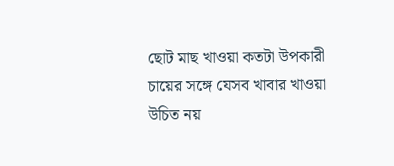ছোট মাছ খাওয়া কতটা উপকারী
চায়ের সঙ্গে যেসব খাবার খাওয়া উচিত নয়